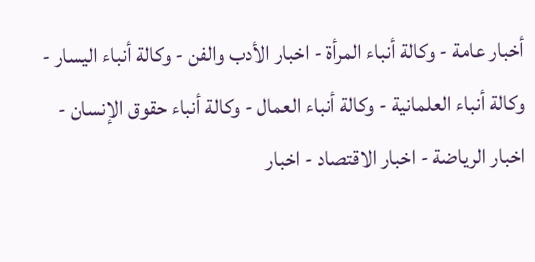أخبار عامة - وكالة أنباء المرأة - اخبار الأدب والفن - وكالة أنباء اليسار - وكالة أنباء العلمانية - وكالة أنباء العمال - وكالة أنباء حقوق الإنسان - اخبار الرياضة - اخبار الاقتصاد - اخبار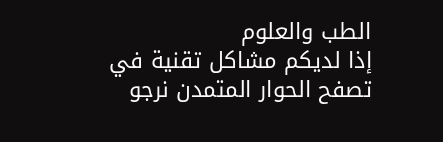الطب والعلوم
إذا لديكم مشاكل تقنية في تصفح الحوار المتمدن نرجو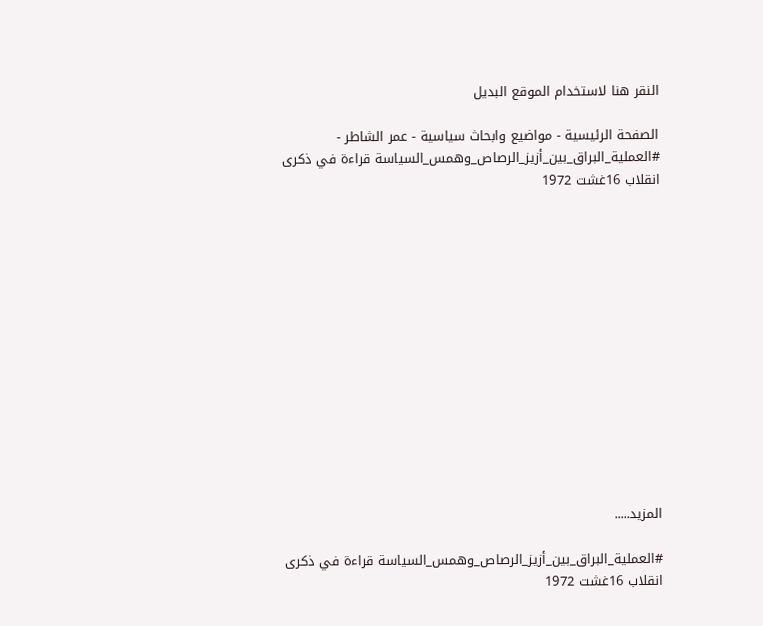النقر هنا لاستخدام الموقع البديل

الصفحة الرئيسية - مواضيع وابحاث سياسية - عمر الشاطر - #العملية_البراق_بين_أزيز_الرصاص_وهمس_السياسة قراءة في ذكرى انقلاب 16غشت 1972














المزيد.....

#العملية_البراق_بين_أزيز_الرصاص_وهمس_السياسة قراءة في ذكرى انقلاب 16غشت 1972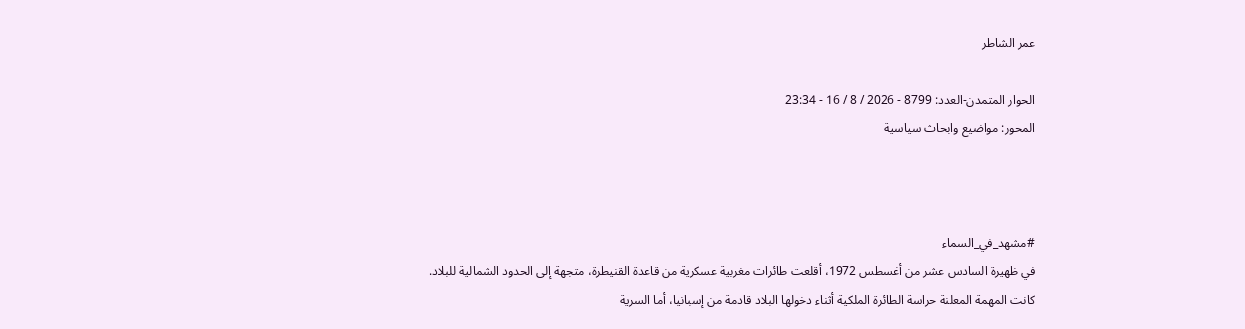عمر الشاطر

الحوار المتمدن-العدد: 8799 - 2026 / 8 / 16 - 23:34
المحور: مواضيع وابحاث سياسية



#مشهد_في_السماء
في ظهيرة السادس عشر من أغسطس 1972، أقلعت طائرات مغربية عسكرية من قاعدة القنيطرة، متجهة إلى الحدود الشمالية للبلاد.
كانت المهمة المعلنة حراسة الطائرة الملكية أثناء دخولها البلاد قادمة من إسبانيا، أما السرية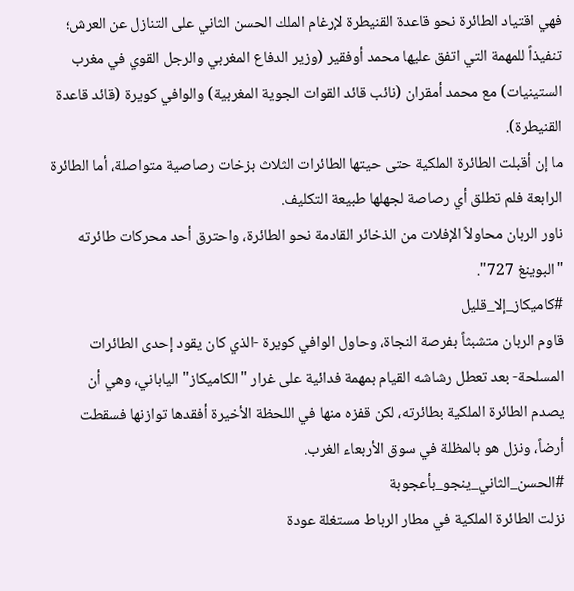فهي اقتياد الطائرة نحو قاعدة القنيطرة لإرغام الملك الحسن الثاني على التنازل عن العرش؛ تنفيذاً للمهمة التي اتفق عليها محمد أوفقير (وزير الدفاع المغربي والرجل القوي في مغرب الستينيات) مع محمد أمقران (نائب قائد القوات الجوية المغربية) والوافي كويرة (قائد قاعدة القنيطرة).
ما إن أقبلت الطائرة الملكية حتى حيتها الطائرات الثلاث بزخات رصاصية متواصلة، أما الطائرة الرابعة فلم تطلق أي رصاصة لجهلها طبيعة التكليف.
ناور الربان محاولاً الإفلات من الذخائر القادمة نحو الطائرة، واحترق أحد محركات طائرته "البوينغ 727".
#كاميكاز_إلا_قليل
قاوم الربان متشبثاً بفرصة النجاة، وحاول الوافي كويرة -الذي كان يقود إحدى الطائرات المسلحة- بعد تعطل رشاشه القيام بمهمة فدائية على غرار "الكاميكاز" الياباني، وهي أن يصدم الطائرة الملكية بطائرته، لكن قفزه منها في اللحظة الأخيرة أفقدها توازنها فسقطت أرضاً، ونزل هو بالمظلة في سوق الأربعاء الغرب.
#الحسن_الثاني_ينجو_بأعجوبة
نزلت الطائرة الملكية في مطار الرباط مستغلة عودة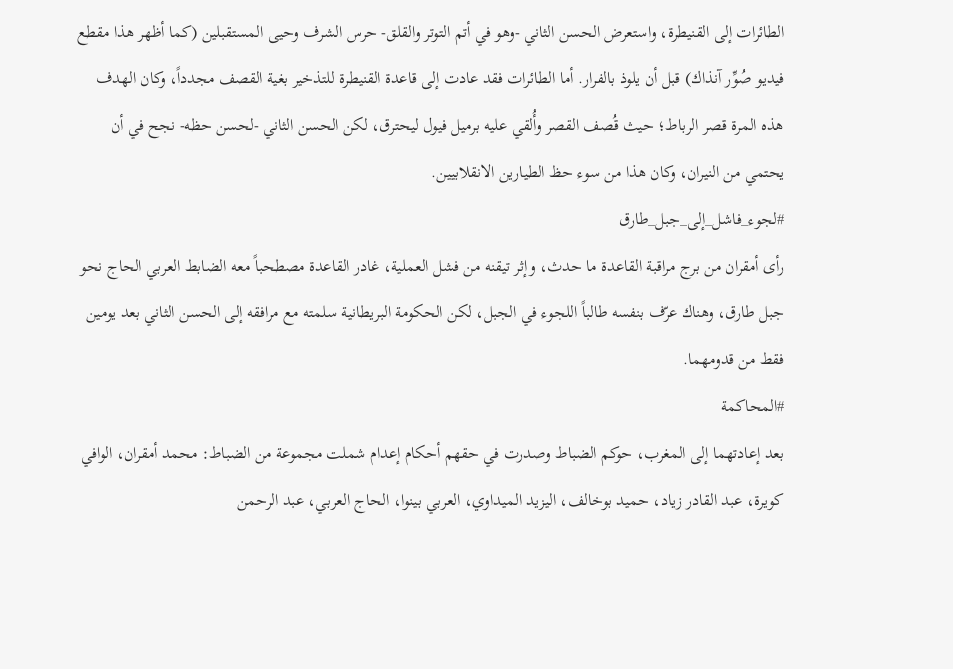الطائرات إلى القنيطرة، واستعرض الحسن الثاني -وهو في أتم التوتر والقلق- حرس الشرف وحيى المستقبلين (كما أظهر هذا مقطع فيديو صُوِّر آنذاك) قبل أن يلوذ بالفرار. أما الطائرات فقد عادت إلى قاعدة القنيطرة للتذخير بغية القصف مجدداً، وكان الهدف هذه المرة قصر الرباط؛ حيث قُصف القصر وأُلقي عليه برميل فيول ليحترق، لكن الحسن الثاني -لحسن حظه- نجح في أن يحتمي من النيران، وكان هذا من سوء حظ الطيارين الانقلابيين.
#لجوء_فاشل_إلى_جبل_طارق
رأى أمقران من برج مراقبة القاعدة ما حدث، وإثر تيقنه من فشل العملية، غادر القاعدة مصطحباً معه الضابط العربي الحاج نحو جبل طارق، وهناك عرّف بنفسه طالباً اللجوء في الجبل، لكن الحكومة البريطانية سلمته مع مرافقه إلى الحسن الثاني بعد يومين فقط من قدومهما.
#المحاكمة
بعد إعادتهما إلى المغرب، حوكم الضباط وصدرت في حقهم أحكام إعدام شملت مجموعة من الضباط: محمد أمقران، الوافي كويرة، عبد القادر زياد، حميد بوخالف، اليزيد الميداوي، العربي بينوا، الحاج العربي، عبد الرحمن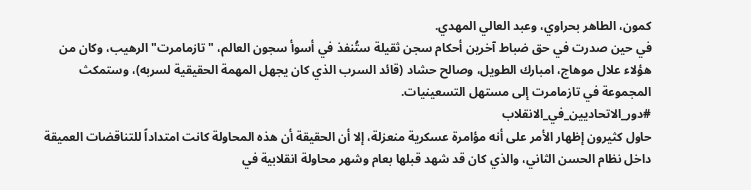كمون، الطاهر بحراوي، وعبد العالي المهدي.
في حين صدرت في حق ضباط آخرين أحكام سجن ثقيلة ستُنفذ في أسوأ سجون العالم، "تازمامرت" الرهيب، وكان من هؤلاء علال موهاج، امبارك الطويل، وصالح حشاد (قائد السرب الذي كان يجهل المهمة الحقيقية لسربه)، وستمكث المجموعة في تازمامرت إلى مستهل التسعينيات.
#دور_الاتحاديين_في_الانقلاب
حاول كثيرون إظهار الأمر على أنه مؤامرة عسكرية منعزلة، إلا أن الحقيقة أن هذه المحاولة كانت امتداداً للتناقضات العميقة داخل نظام الحسن الثاني، والذي كان قد شهد قبلها بعام وشهر محاولة انقلابية في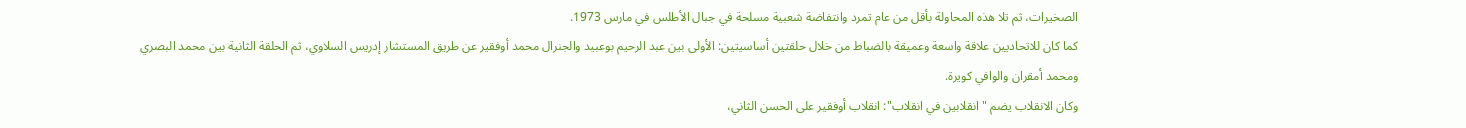الصخيرات، ثم تلا هذه المحاولة بأقل من عام تمرد وانتفاضة شعبية مسلحة في جبال الأطلس في مارس 1973.
كما كان للاتحاديين علاقة واسعة وعميقة بالضباط من خلال حلقتين أساسيتين: الأولى بين عبد الرحيم بوعبيد والجنرال محمد أوفقير عن طريق المستشار إدريس السلاوي، ثم الحلقة الثانية بين محمد البصري ومحمد أمقران والوافي كويرة.
وكان الانقلاب يضم "انقلابين في انقلاب": انقلاب أوفقير على الحسن الثاني،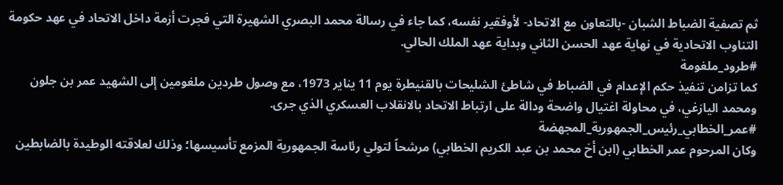ثم تصفية الضباط الشبان -بالتعاون مع الاتحاد- لأوفقير نفسه، كما جاء في رسالة محمد البصري الشهيرة التي فجرت أزمة داخل الاتحاد في عهد حكومة التناوب الاتحادية في نهاية عهد الحسن الثاني وبداية عهد الملك الحالي.
#طرود_ملغومة
كما تزامن تنفيذ حكم الإعدام في الضباط في شاطئ الشليحات بالقنيطرة يوم 11 يناير 1973، مع وصول طردين ملغومين إلى الشهيد عمر بن جلون ومحمد اليازغي، في محاولة اغتيال واضحة ودالة على ارتباط الاتحاد بالانقلاب العسكري الذي جرى.
#عمر_الخطابي_رئيس_الجمهورية_المجهضة
وكان المرحوم عمر الخطابي (ابن أخ محمد بن عبد الكريم الخطابي) مرشحاً لتولي رئاسة الجمهورية المزمع تأسيسها؛ وذلك لعلاقته الوطيدة بالضابطين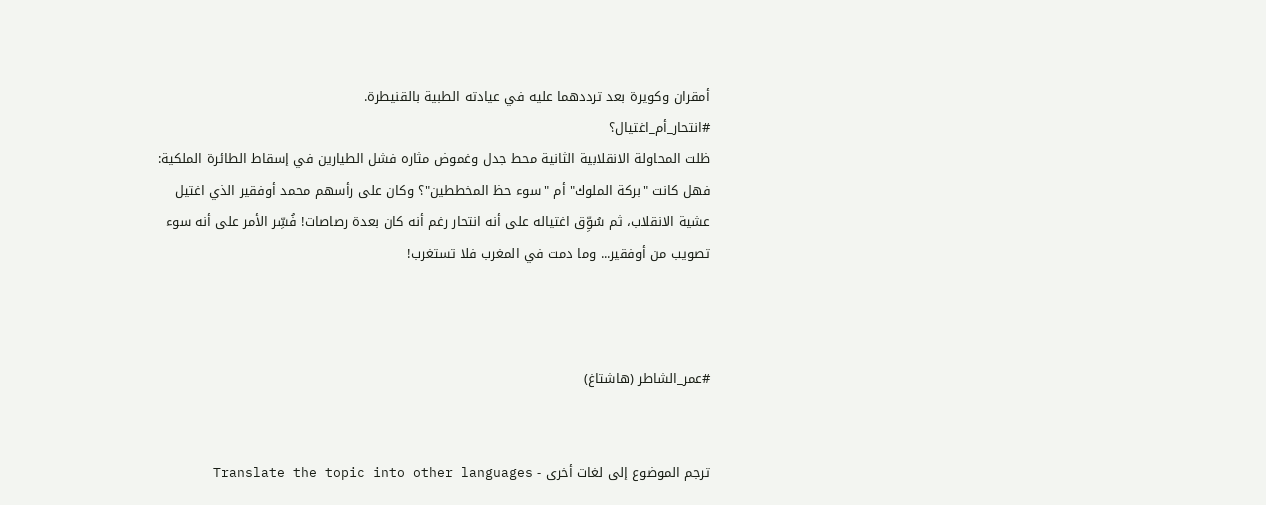أمقران وكويرة بعد ترددهما عليه في عيادته الطبية بالقنيطرة.
#انتحار_أم_اغتيال؟
ظلت المحاولة الانقلابية الثانية محط جدل وغموض مثاره فشل الطيارين في إسقاط الطائرة الملكية: فهل كانت "بركة الملوك" أم "سوء حظ المخططين"؟ وكان على رأسهم محمد أوفقير الذي اغتيل عشية الانقلاب، ثم سُوِّق اغتياله على أنه انتحار رغم أنه كان بعدة رصاصات! فُسِّر الأمر على أنه سوء تصويب من أوفقير... وما دمت في المغرب فلا تستغرب!



#عمر_الشاطر (هاشتاغ)


ترجم الموضوع إلى لغات أخرى - Translate the topic into other languages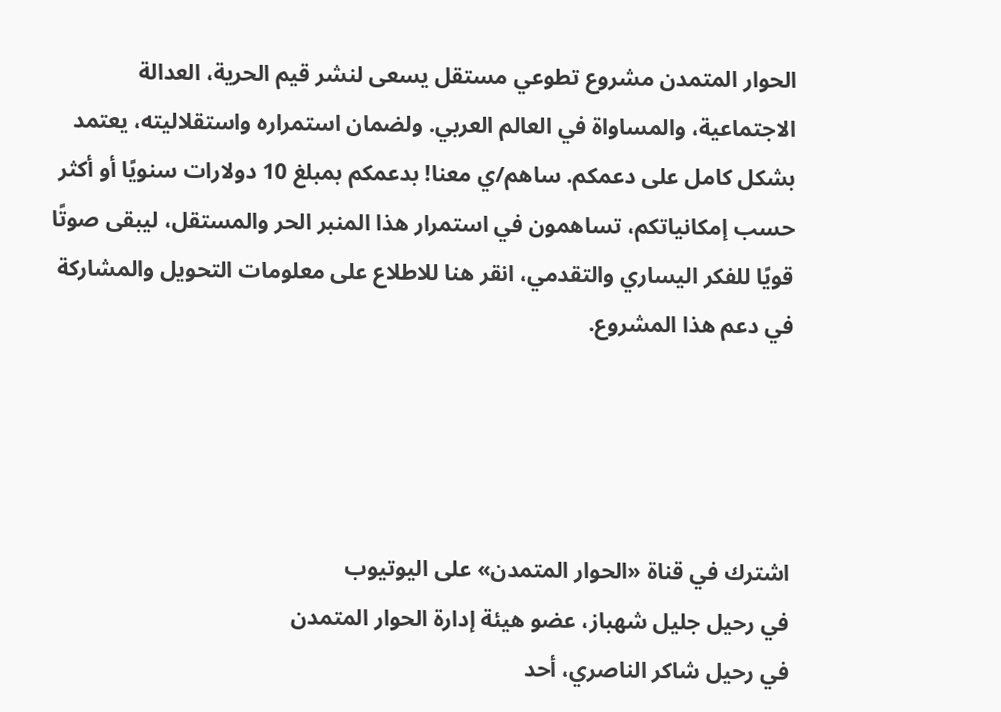الحوار المتمدن مشروع تطوعي مستقل يسعى لنشر قيم الحرية، العدالة الاجتماعية، والمساواة في العالم العربي. ولضمان استمراره واستقلاليته، يعتمد بشكل كامل على دعمكم. ساهم/ي معنا! بدعمكم بمبلغ 10 دولارات سنويًا أو أكثر حسب إمكانياتكم، تساهمون في استمرار هذا المنبر الحر والمستقل، ليبقى صوتًا قويًا للفكر اليساري والتقدمي، انقر هنا للاطلاع على معلومات التحويل والمشاركة في دعم هذا المشروع.




اشترك في قناة «الحوار المتمدن» على اليوتيوب
في رحيل جليل شهباز، عضو هيئة إدارة الحوار المتمدن
في رحيل شاكر الناصري، أحد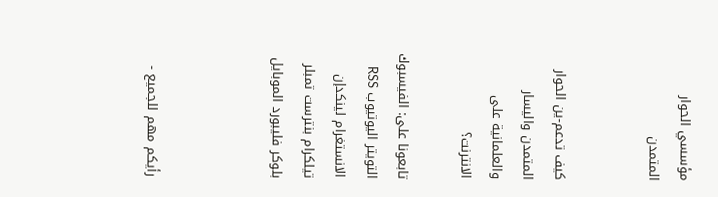مؤسسي الحوار المتمدن


كيف تدعم-ين الحوار المتمدن واليسار والعلمانية على الانترنت؟

تابعونا على: الفيسبوك التويتر اليوتيوب RSS الانستغرام لينكدإن تيلكرام بنترست تمبلر بلوكر فليبورد الموبايل



رأيكم مهم للجميع -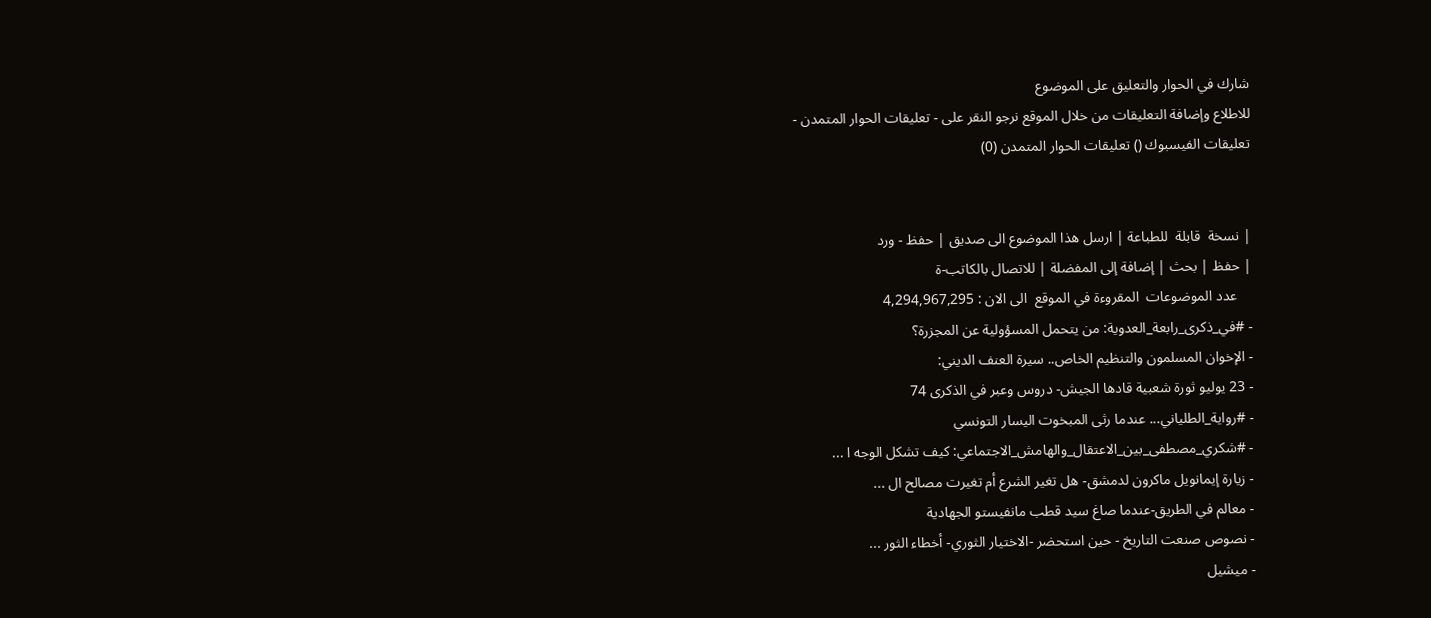شارك في الحوار والتعليق على الموضوع
للاطلاع وإضافة التعليقات من خلال الموقع نرجو النقر على - تعليقات الحوار المتمدن -
تعليقات الفيسبوك () تعليقات الحوار المتمدن (0)


| نسخة  قابلة  للطباعة | ارسل هذا الموضوع الى صديق | حفظ - ورد
| حفظ | بحث | إضافة إلى المفضلة | للاتصال بالكاتب-ة
    عدد الموضوعات  المقروءة في الموقع  الى الان : 4,294,967,295
- #في_ذكرى_رابعة_العدوية: من يتحمل المسؤولية عن المجزرة؟
- الإخوان المسلمون والتنظيم الخاص.. سيرة العنف الديني:
- 23 يوليو ثورة شعبية قادها الجيش- دروس وعبر في الذكرى 74
- #رواية_الطلياني... عندما رثى المبخوت اليسار التونسي
- #شكري_مصطفى_بين_الاعتقال_والهامش_الاجتماعي: كيف تشكل الوجه ا ...
- زيارة إيمانويل ماكرون لدمشق- هل تغير الشرع أم تغيرت مصالح ال ...
- معالم في الطريق-عندما صاغ سيد قطب مانفيستو الجهادية
- نصوص صنعت التاريخ - حين استحضر -الاختيار الثوري- أخطاء الثور ...
- ميشيل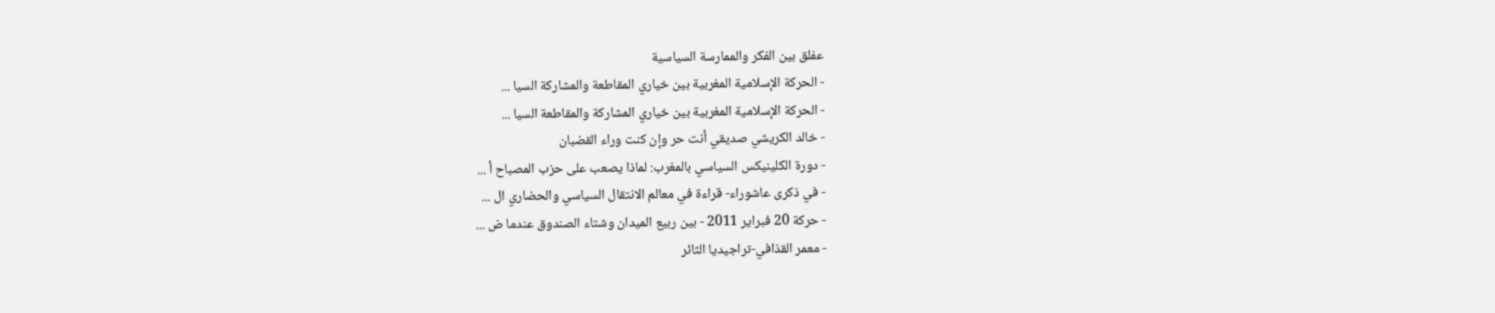عفلق بين الفكر والممارسة السياسية
- الحركة الإسلامية المغربية بين خياري المقاطعة والمشاركة السيا ...
- الحركة الإسلامية المغربية بين خياري المشاركة والمقاطعة السيا ...
- خالد الكريشي صديقي أنت حر وإن كنت وراء القضبان
- دورة الكلينيكس السياسي بالمغرب: لماذا يصعب على حزب المصباح أ ...
- في ذكرى عاشوراء- قراءة في معالم الانتقال السياسي والحضاري ال ...
- حركة 20 فبراير 2011 - بين ربيع الميدان وشتاء الصندوق عندما ض ...
- معمر القذافي-تراجيديا الثائر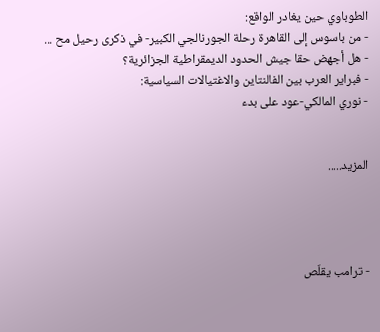الطوباوي حين يغادر الواقع:
- من باسوس إلى القاهرة رحلة الجورنالجي الكبير- في ذكرى رحيل مح ...
- هل أجهض حقا جيش الحدود الديمقراطية الجزائرية؟
- فبراير العرب بين الفالنتاين والاغتيالات السياسية:
- نوري المالكي-عود على بدء


المزيد.....




- ترامب يقلّص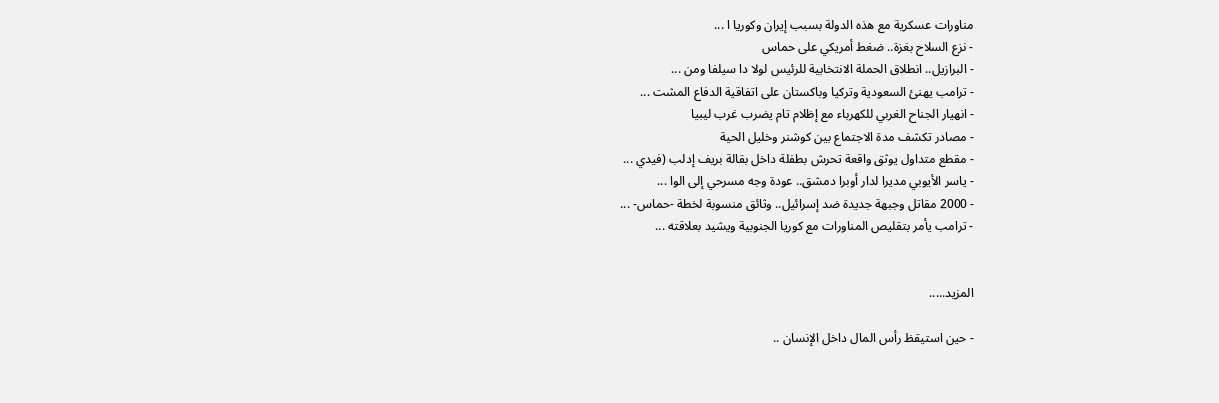مناورات عسكرية مع هذه الدولة بسبب إيران وكوريا ا ...
- نزع السلاح بغزة.. ضغط أمريكي على حماس
- البرازيل.. انطلاق الحملة الانتخابية للرئيس لولا دا سيلفا ومن ...
- ترامب يهنئ السعودية وتركيا وباكستان على اتفاقية الدفاع المشت ...
- انهيار الجناح الغربي للكهرباء مع إظلام تام يضرب غرب ليبيا
- مصادر تكشف مدة الاجتماع بين كوشنر وخليل الحية
- مقطع متداول يوثق واقعة تحرش بطفلة داخل بقالة بريف إدلب (فيدي ...
- ياسر الأيوبي مديرا لدار أوبرا دمشق.. عودة وجه مسرحي إلى الوا ...
- 2000 مقاتل وجبهة جديدة ضد إسرائيل.. وثائق منسوبة لخطة -حماس- ...
- ترامب يأمر بتقليص المناورات مع كوريا الجنوبية ويشيد بعلاقته ...


المزيد.....

- حين استيقظ رأس المال داخل الإنسان ..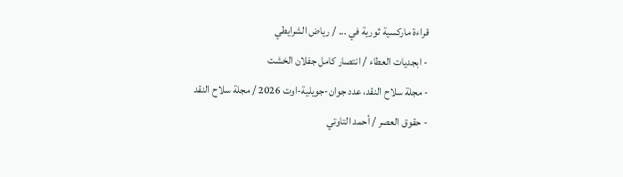قراءة ماركسية ثورية في ... / رياض الشرايطي
- ابجديات العطاء / انتصار كامل جفلان الخشت
- مجلة سلاح النقد، عدد جوان-جويلية-اوت 2026 / مجلة سلاح النقد
- حقوق العصر / أحمد التاوتي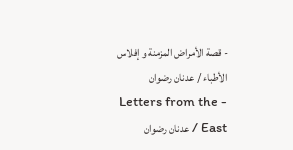- قصة الأمراض المزمنة و إفلاس الأطباء / عدنان رضوان
- Letters from the East / عدنان رضوان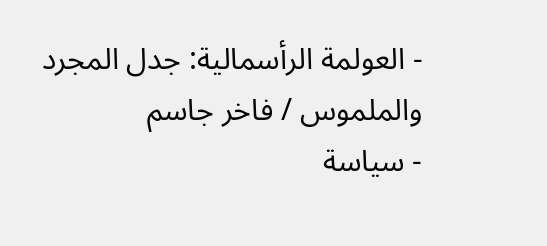- العولمة الرأسمالية: جدل المجرد والملموس / فاخر جاسم
- سياسة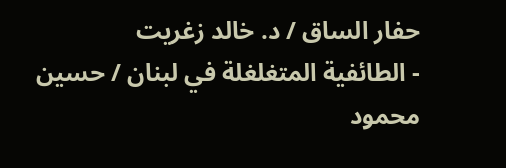حفار الساق / د. خالد زغريت
- الطائفية المتغلغلة في لبنان / حسين محمود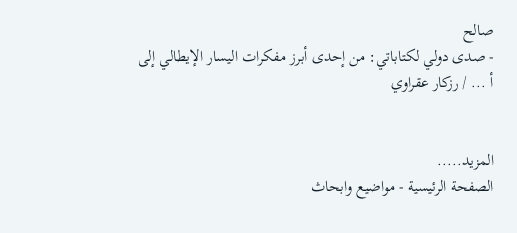صالح
- صدى دولي لكتاباتي: من إحدى أبرز مفكرات اليسار الإيطالي إلى أ ... / رزكار عقراوي


المزيد.....
الصفحة الرئيسية - مواضيع وابحاث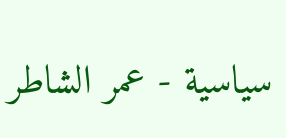سياسية - عمر الشاطر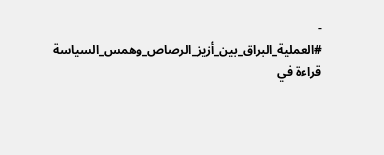- #العملية_البراق_بين_أزيز_الرصاص_وهمس_السياسة قراءة في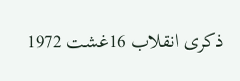ذكرى انقلاب 16غشت 1972